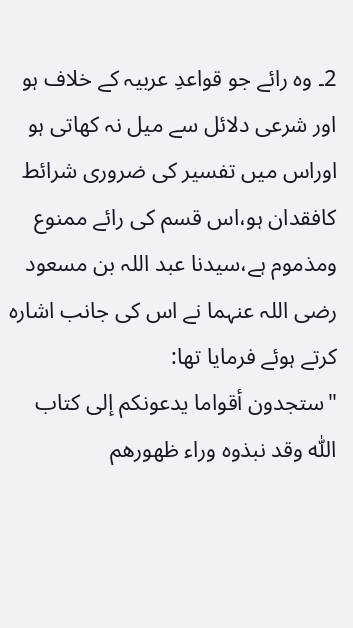2۔ وہ رائے جو قواعدِ عربیہ کے خلاف ہو اور شرعی دلائل سے میل نہ کھاتی ہو اوراس میں تفسیر کی ضروری شرائط کافقدان ہو،اس قسم کی رائے ممنوع ومذموم ہے،سیدنا عبد اللہ بن مسعود رضی اللہ عنہما نے اس کی جانب اشارہ کرتے ہوئے فرمایا تھا:
"ستجدون أقواما يدعونكم إلى كتاب اللّٰه وقد نبذوه وراء ظهورهم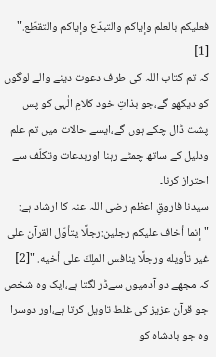فعليكم بالعلم وإياكم والتبدّع وإياكم والتقطّع." [1]
کہ تم کتاب اللہ کی طرف دعوت دینے والے لوگوں کو دیکھو گے،جو بذاتِ خود کلامِ الٰہی کو پس پشت ڈال چکے ہوں گے،ایسے حالات میں تم علم ودلیل کے ساتھ چمٹے رہنا اوربدعات وتکلّف سے احتراز کرنا۔
سيدنا فاروقِ اعظم رضی اللہ عنہ کا ارشاد ہے:
"إنما أخاف عليكم رجلين:رجلًا يتأوّل القرآن على غير تأويله ورجلًا ينافس الملِكَ على أخيه. "[2]
کہ مجھے دو آدمیوں سےڈر لگتا ہے،ایک وہ شخص جو قرآن عزیز کی غلط تاویل کرتا ہے،اور دوسرا وہ جو بادشاہ کو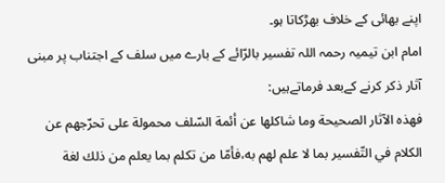اپنے بھائی کے خلاف بھڑکاتا ہو۔
امام ابن تیمیہ رحمہ اللہ تفسیر بالرّائے کے بارے میں سلف کے اجتناب پر مبنی آثار ذکر کرنے کےبعد فرماتےہیں:
فهذه الآثار الصحیحة وما شاكلها عن أئمة السّلف محمولة على تحرّجهم عن الکلام في التّفسیر بما لا علم لهم به،فأمّا من تکلم بما یعلم من ذلك لغة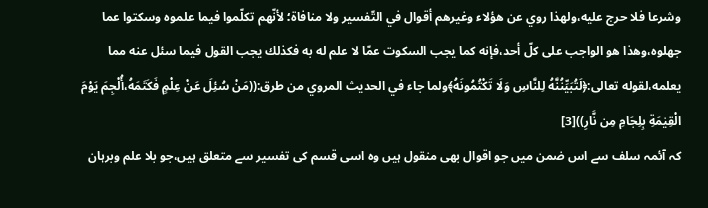وشرعا فلا حرج عليه،ولهذا روي عن هؤلاء وغیرهم أقوال في التّفسیر ولا منافاة؛ لأنّهم تکلّموا فیما علموه وسکتوا عما جهلوه،وهذا هو الواجب على کلّ أحد،فإنه كما یجب السکوت عمّا لا علم له به فكذلك یجب القول فیما سئل عنه مما یعلمه،لقوله تعالى:﴿لَتُبَيِّنُنَّهُ لِلنَّاسِ وَلَا تَكْتُمُونَهُ﴾ولما جاء في الحدیث المروي من طرق:((مَنْ سُئِلَ عَنْ عِلْمٍ فَکَتَمَهُ،أُلْجِمَ یَوْمَ الْقِیٰمَةِ بِلِجَامِ مِن نَّارِ))[3]
کہ آئمہ سلف سے اس ضمن میں جو اقوال بھی منقول ہیں وہ اسی قسم کی تفسیر سے متعلق ہیں،جو بلا علم وبرہان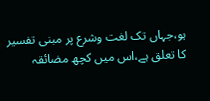ہو،جہاں تک لغت وشرع پر مبنی تفسیر کا تعلق ہے،اس میں کچھ مضائقہ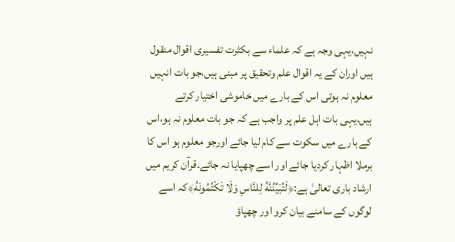نہیں،یہی وجہ ہے کہ علماء سے بکثرت تفسیری اقوال منقول ہیں اوران کے یہ اقوال علم وتحقیق پر مبنی ہیں،جو بات انہیں معلوم نہ ہوتی اس کے بارے میں خاموشی اختیار کرتے ہیں،یہی بات اہل علم پر واجب ہے کہ جو بات معلوم نہ ہو،اس کے بارے میں سکوت سے کام لیا جائے اورجو معلوم ہو اس کا برملا اظہار کردیا جائے اور اسے چھپایا نہ جائے۔قرآن کریم میں ارشاد باری تعالیٰ ہے:﴿لَتُبَيِّنُنَّهُ لِلنَّاسِ وَلَا تَكْتُمُونَهُ﴾کہ اسے لوگوں کے سامنے بیان کرو اور چھپاؤ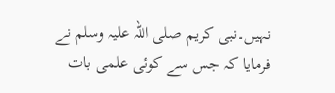نہیں۔نبی کریم صلی اللہ علیہ وسلم نے فرمایا کہ جس سے کوئی علمی بات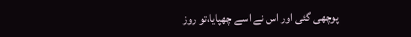پوچھی گئی اور اس نے اسے چھپایا،تو روز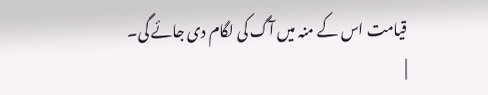قیامت اس کے منہ میں آگ کی لگام دی جائے گی۔
|